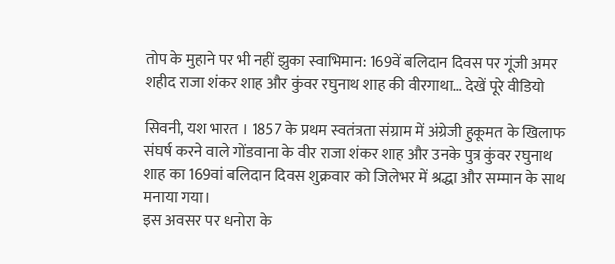तोप के मुहाने पर भी नहीं झुका स्वाभिमान: 169वें बलिदान दिवस पर गूंजी अमर शहीद राजा शंकर शाह और कुंवर रघुनाथ शाह की वीरगाथा… देखें पूरे वीडियो

सिवनी, यश भारत । 1857 के प्रथम स्वतंत्रता संग्राम में अंग्रेजी हुकूमत के खिलाफ संघर्ष करने वाले गोंडवाना के वीर राजा शंकर शाह और उनके पुत्र कुंवर रघुनाथ शाह का 169वां बलिदान दिवस शुक्रवार को जिलेभर में श्रद्धा और सम्मान के साथ मनाया गया।
इस अवसर पर धनोरा के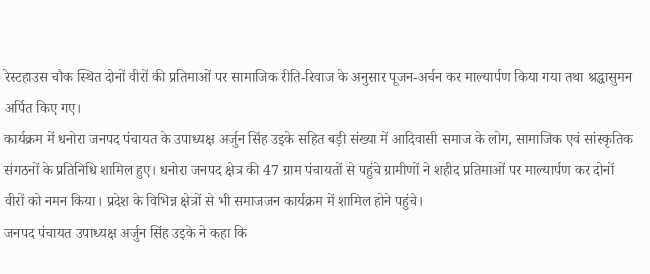रेस्टहाउस चौक स्थित दोनों वीरों की प्रतिमाओं पर सामाजिक रीति-रिवाज के अनुसार पूजन-अर्चन कर माल्यार्पण किया गया तथा श्रद्धासुमन अर्पित किए गए।
कार्यक्रम में धनोरा जनपद पंचायत के उपाध्यक्ष अर्जुन सिंह उइके सहित बड़ी संख्या में आदिवासी समाज के लोग, सामाजिक एवं सांस्कृतिक संगठनों के प्रतिनिधि शामिल हुए। धनोरा जनपद क्षेत्र की 47 ग्राम पंचायतों से पहुंचे ग्रामीणों ने शहीद प्रतिमाओं पर माल्यार्पण कर दोनों वीरों को नमन किया। प्रदेश के विभिन्न क्षेत्रों से भी समाजजन कार्यक्रम में शामिल होने पहुंचे।
जनपद पंचायत उपाध्यक्ष अर्जुन सिंह उइके ने कहा कि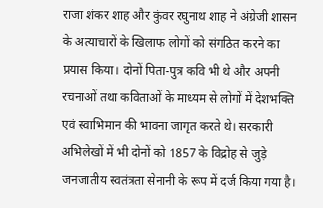राजा शंकर शाह और कुंवर रघुनाथ शाह ने अंग्रेजी शासन के अत्याचारों के खिलाफ लोगों को संगठित करने का प्रयास किया। दोनों पिता-पुत्र कवि भी थे और अपनी रचनाओं तथा कविताओं के माध्यम से लोगों में देशभक्ति एवं स्वाभिमान की भावना जागृत करते थे। सरकारी अभिलेखों में भी दोनों को 1857 के विद्रोह से जुड़े जनजातीय स्वतंत्रता सेनानी के रूप में दर्ज किया गया है।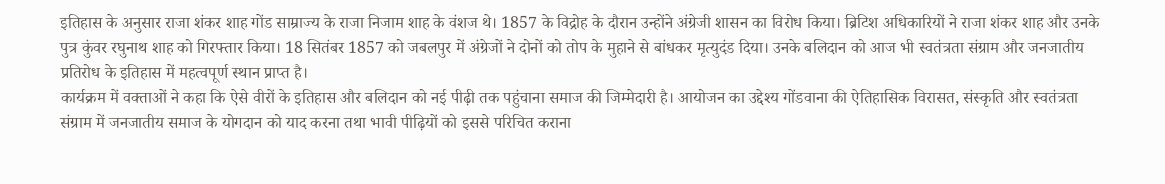इतिहास के अनुसार राजा शंकर शाह गोंड साम्राज्य के राजा निजाम शाह के वंशज थे। 1857 के विद्रोह के दौरान उन्होंने अंग्रेजी शासन का विरोध किया। ब्रिटिश अधिकारियों ने राजा शंकर शाह और उनके पुत्र कुंवर रघुनाथ शाह को गिरफ्तार किया। 18 सितंबर 1857 को जबलपुर में अंग्रेजों ने दोनों को तोप के मुहाने से बांधकर मृत्युदंड दिया। उनके बलिदान को आज भी स्वतंत्रता संग्राम और जनजातीय प्रतिरोध के इतिहास में महत्वपूर्ण स्थान प्राप्त है।
कार्यक्रम में वक्ताओं ने कहा कि ऐसे वीरों के इतिहास और बलिदान को नई पीढ़ी तक पहुंचाना समाज की जिम्मेदारी है। आयोजन का उद्देश्य गोंडवाना की ऐतिहासिक विरासत, संस्कृति और स्वतंत्रता संग्राम में जनजातीय समाज के योगदान को याद करना तथा भावी पीढ़ियों को इससे परिचित कराना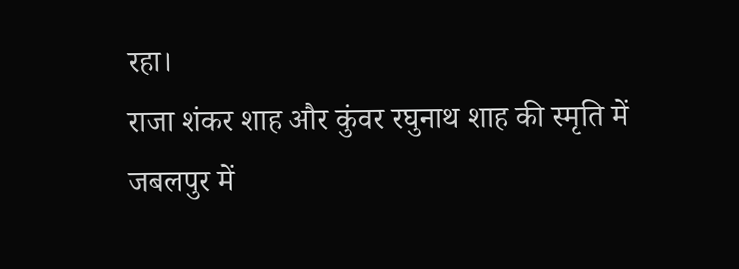रहा।
राजा शंकर शाह और कुंवर रघुनाथ शाह की स्मृति में जबलपुर में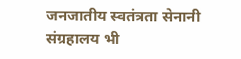जनजातीय स्वतंत्रता सेनानी संग्रहालय भी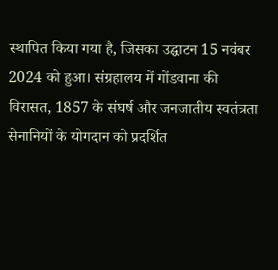स्थापित किया गया है, जिसका उद्घाटन 15 नवंबर 2024 को हुआ। संग्रहालय में गोंडवाना की विरासत, 1857 के संघर्ष और जनजातीय स्वतंत्रता सेनानियों के योगदान को प्रदर्शित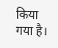किया गया है।